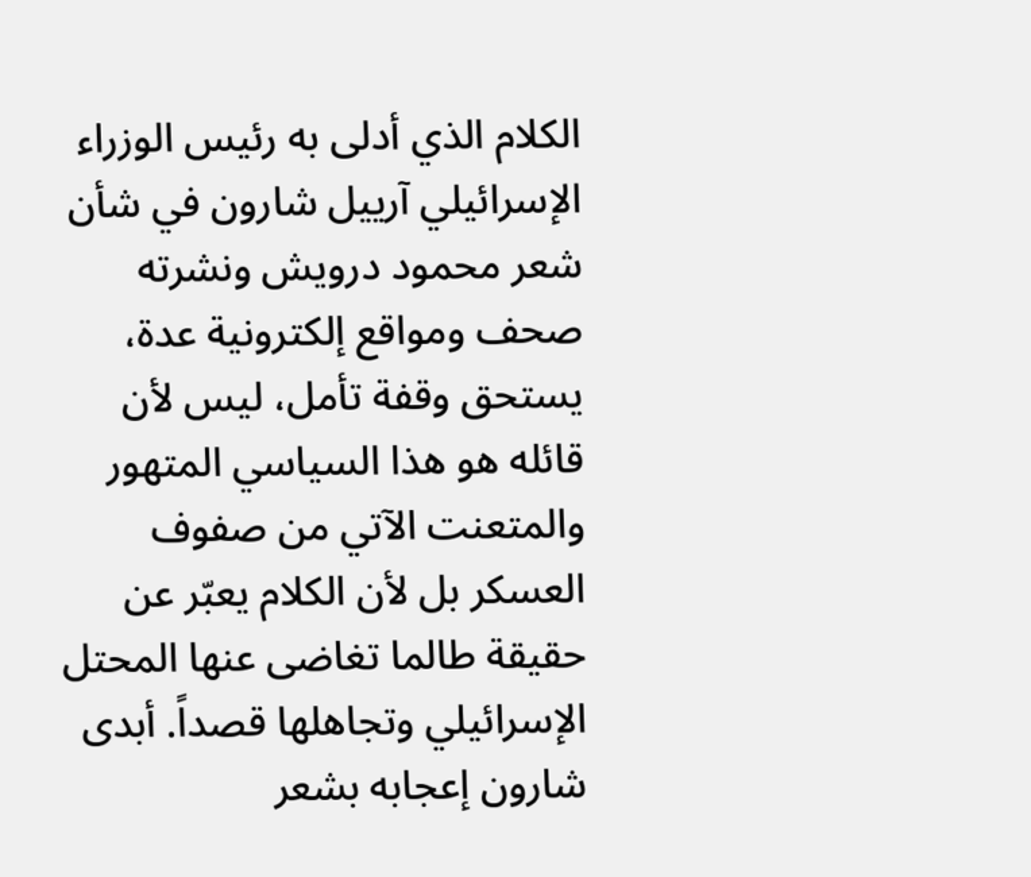الكلام الذي أدلى به رئيس الوزراء الإسرائيلي آرييل شارون في شأن شعر محمود درويش ونشرته صحف ومواقع إلكترونية عدة، يستحق وقفة تأمل، ليس لأن قائله هو هذا السياسي المتهور والمتعنت الآتي من صفوف العسكر بل لأن الكلام يعبّر عن حقيقة طالما تغاضى عنها المحتل الإسرائيلي وتجاهلها قصداً. أبدى شارون إعجابه بشعر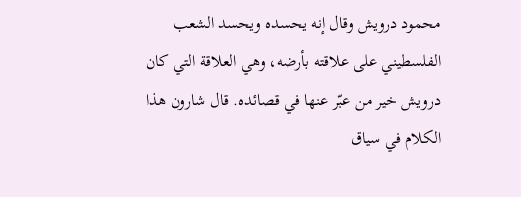محمود درويش وقال إنه يحسده ويحسد الشعب الفلسطيني على علاقته بأرضه، وهي العلاقة التي كان درويش خير من عبّر عنها في قصائده. قال شارون هذا الكلام في سياق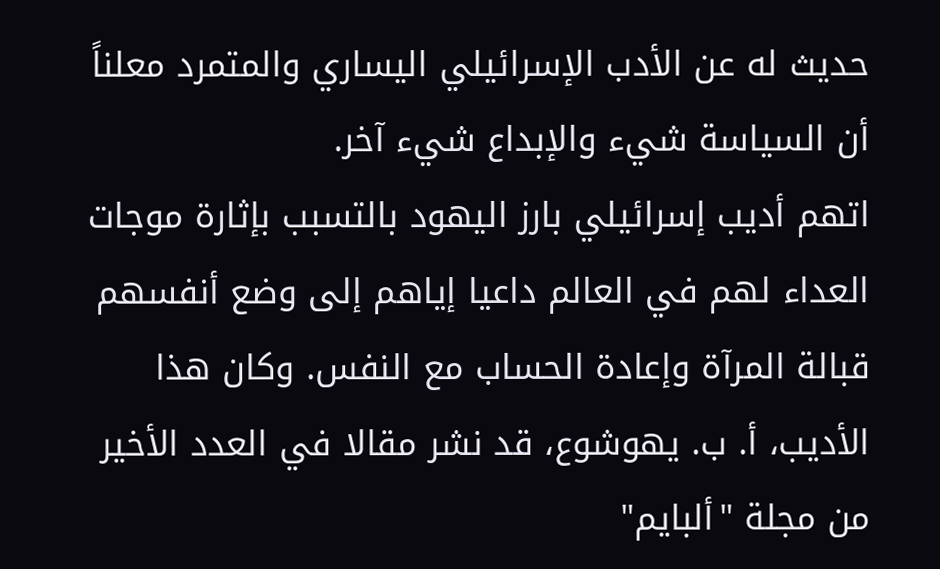حديث له عن الأدب الإسرائيلي اليساري والمتمرد معلناً أن السياسة شيء والإبداع شيء آخر.
اتهم أديب إسرائيلي بارز اليهود بالتسبب بإثارة موجات العداء لهم في العالم داعيا إياهم إلى وضع أنفسهم قبالة المرآة وإعادة الحساب مع النفس. وكان هذا الأديب، أ. ب. يهوشوع، قد نشر مقالا في العدد الأخير من مجلة "ألبايم"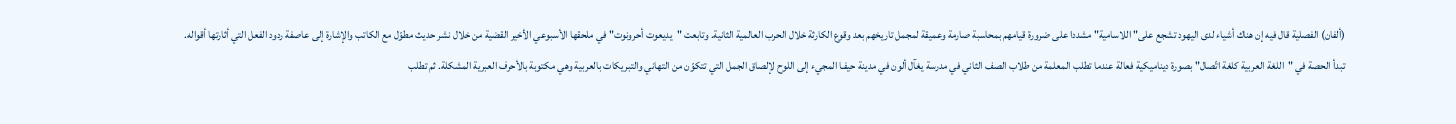(ألفان) الفصلية قال فيه إن هناك أشياء لدى اليهود تشجع على" اللاسامية" مشددا على ضرورة قيامهم بمحاسبة صارمة وعميقة لمجمل تاريخهم بعد وقوع الكارثة خلال الحرب العالمية الثانية. وتابعت "يديعوت أحرونوت" في ملحقها الأسبوعي الأخير القضية من خلال نشر حديث مطوّل مع الكاتب والإشارة إلى عاصفة ردود الفعل التي أثارتها أقواله.
تبدأ الحصة في "اللغة العربية كلغة اتّصال" بصورة ديناميكية فعالة عندما تطلب المعلمة من طلاب الصف الثاني في مدرسة يغآل ألون في مدينة حيفـا المجيء إلى اللوح لإلصاق الجمل التي تتكوّن من التهاني والتبريكات بالعربية وهي مكتوبة بالأحرف العبرية المشكلة. ثم تطلب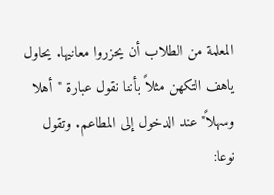المعلمة من الطلاب أن يحزروا معانيها. يحاول ياهف التكهن مثلاً بأننا نقول عبارة "أهلا وسهلاً" عند الدخول إلى المطاعم. وتقول نوعا: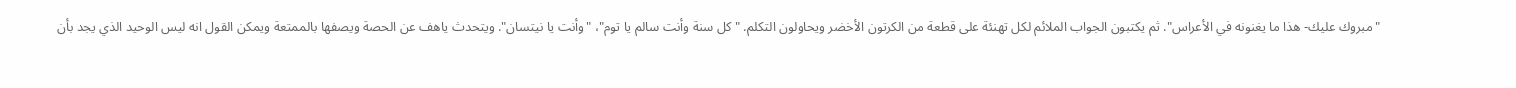"مبروك عليك- هذا ما يغنونه في الأعراس". ثم يكتبون الجواب الملائم لكل تهنئة على قطعة من الكرتون الأخضر ويحاولون التكلم. "كل سنة وأنت سالم يا توم"، "وأنت يا نيتسان". ويتحدث ياهف عن الحصة ويصفها بالممتعة ويمكن القول انه ليس الوحيد الذي يجد بأن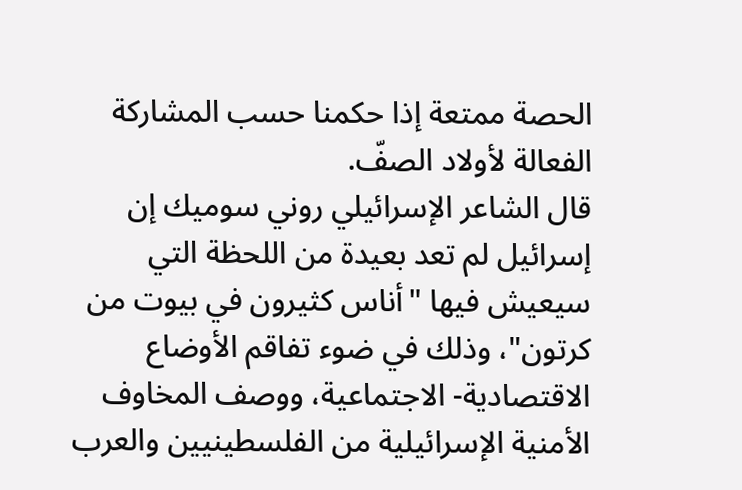الحصة ممتعة إذا حكمنا حسب المشاركة الفعالة لأولاد الصفّ.
قال الشاعر الإسرائيلي روني سوميك إن إسرائيل لم تعد بعيدة من اللحظة التي سيعيش فيها "أناس كثيرون في بيوت من كرتون"، وذلك في ضوء تفاقم الأوضاع الاقتصادية- الاجتماعية، ووصف المخاوف الأمنية الإسرائيلية من الفلسطينيين والعرب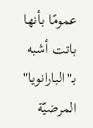عمومًا بأنها باتت أشبه بـ"البارانويا" المرضيّة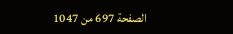الصفحة 697 من 1047